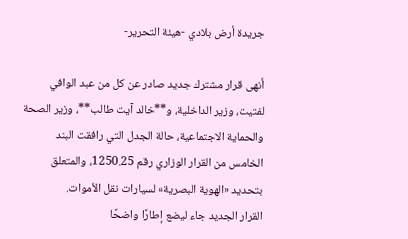جريدة أرض بلادي -هيئة التحرير-

أنهى قرار مشترك جديد صادر عن كل من عبد الوافي لفتيت، وزير الداخلية، و**خالد آيت طالب**، وزير الصحة والحماية الاجتماعية، حالة الجدل التي رافقت البند الخامس من القرار الوزاري رقم 1250.25، والمتعلق بتحديد «الهوية البصرية» لسيارات نقل الأموات.
القرار الجديد جاء ليضع إطارًا واضحًا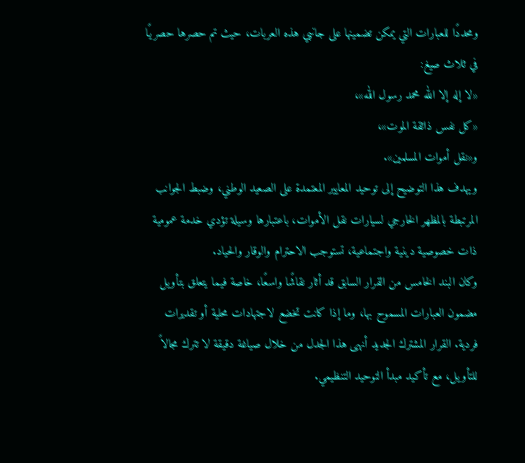ومحددًا للعبارات التي يمكن تضمينها على جانبي هذه العربات، حيث تم حصرها حصريًا في ثلاث صيغ:
«لا إله إلا الله محمد رسول الله»،
«كل نفس ذائقة الموت»،
و«نقل أموات المسلمين».
ويهدف هذا التوضيح إلى توحيد المعايير المعتمدة على الصعيد الوطني، وضبط الجوانب المرتبطة بالمظهر الخارجي لسيارات نقل الأموات، باعتبارها وسيلة تؤدي خدمة عمومية ذات خصوصية دينية واجتماعية، تستوجب الاحترام والوقار والحياد.
وكان البند الخامس من القرار السابق قد أثار نقاشًا واسعًا، خاصة فيما يتعلق بتأويل مضمون العبارات المسموح بها، وما إذا كانت تخضع لاجتهادات محلية أو تقديرات فردية. القرار المشترك الجديد أنهى هذا الجدل من خلال صياغة دقيقة لا تترك مجالاً للتأويل، مع تأكيد مبدأ التوحيد التنظيمي.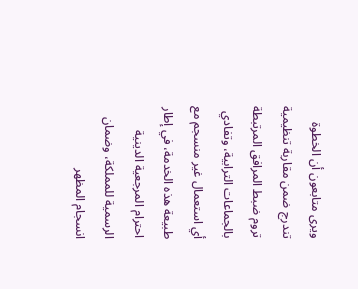ويرى متابعون أن الخطوة تندرج ضمن مقاربة تنظيمية تروم ضبط المرافق المرتبطة بالجماعات الترابية، وتفادي أي استعمال غير منسجم مع طبيعة هذه الخدمة، في إطار احترام المرجعية الدينية الرسمية للمملكة، وضمان انسجام المظهر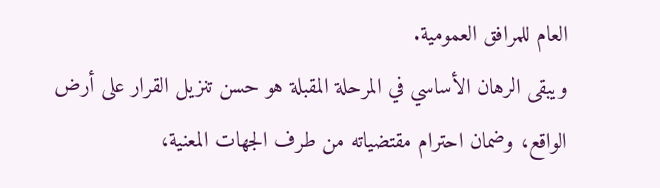العام للمرافق العمومية.
ويبقى الرهان الأساسي في المرحلة المقبلة هو حسن تنزيل القرار على أرض الواقع، وضمان احترام مقتضياته من طرف الجهات المعنية،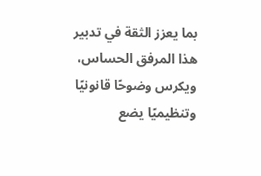بما يعزز الثقة في تدبير هذا المرفق الحساس، ويكرس وضوحًا قانونيًا وتنظيميًا يضع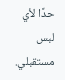حدًا لأي لبس مستقبلي.